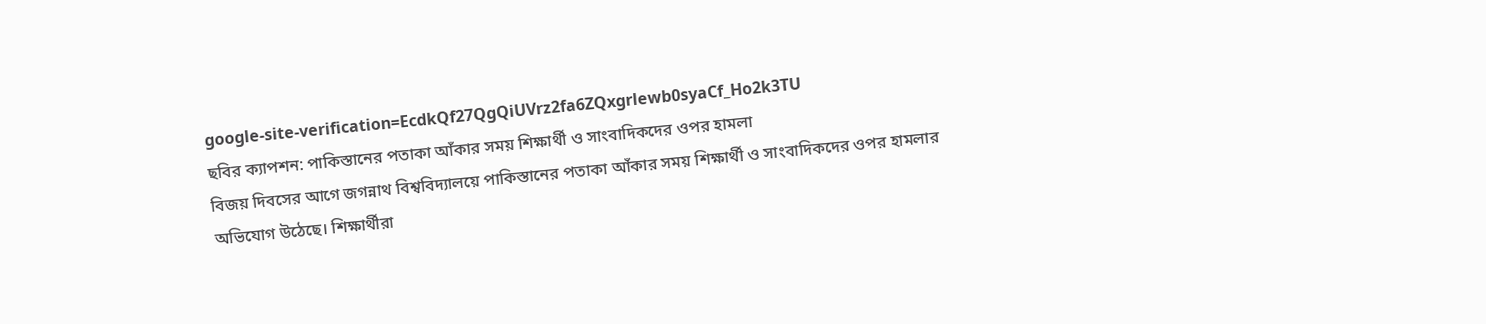google-site-verification=EcdkQf27QgQiUVrz2fa6ZQxgrlewb0syaCf_Ho2k3TU
ছবির ক্যাপশন: পাকিস্তানের পতাকা আঁকার সময় শিক্ষার্থী ও সাংবাদিকদের ওপর হামলা
বিজয় দিবসের আগে জগন্নাথ বিশ্ববিদ্যালয়ে পাকিস্তানের পতাকা আঁকার সময় শিক্ষার্থী ও সাংবাদিকদের ওপর হামলার অভিযোগ উঠেছে। শিক্ষার্থীরা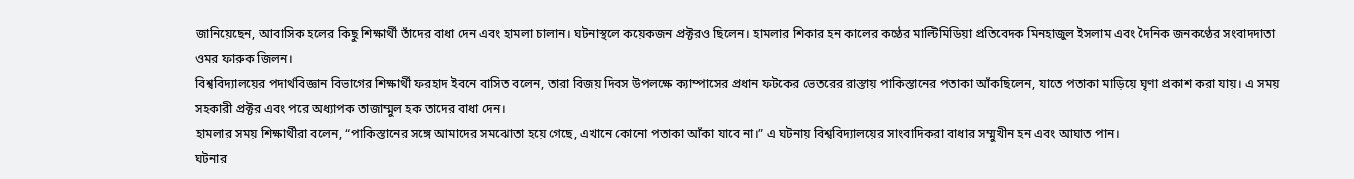জানিয়েছেন, আবাসিক হলের কিছু শিক্ষার্থী তাঁদের বাধা দেন এবং হামলা চালান। ঘটনাস্থলে কয়েকজন প্রক্টরও ছিলেন। হামলার শিকার হন কালের কণ্ঠের মাল্টিমিডিয়া প্রতিবেদক মিনহাজুল ইসলাম এবং দৈনিক জনকণ্ঠের সংবাদদাতা ওমর ফারুক জিলন।
বিশ্ববিদ্যালয়ের পদার্থবিজ্ঞান বিভাগের শিক্ষার্থী ফরহাদ ইবনে বাসিত বলেন, তারা বিজয় দিবস উপলক্ষে ক্যাম্পাসের প্রধান ফটকের ভেতরের রাস্তায় পাকিস্তানের পতাকা আঁকছিলেন, যাতে পতাকা মাড়িয়ে ঘৃণা প্রকাশ করা যায়। এ সময় সহকারী প্রক্টর এবং পরে অধ্যাপক তাজাম্মুল হক তাদের বাধা দেন।
হামলার সময় শিক্ষার্থীরা বলেন, “পাকিস্তানের সঙ্গে আমাদের সমঝোতা হয়ে গেছে, এখানে কোনো পতাকা আঁকা যাবে না।” এ ঘটনায় বিশ্ববিদ্যালয়ের সাংবাদিকরা বাধার সম্মুখীন হন এবং আঘাত পান।
ঘটনার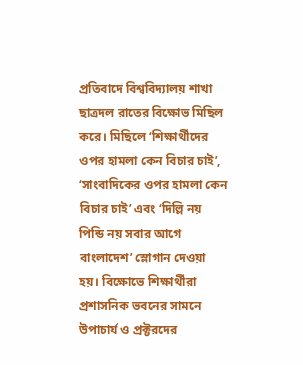প্রতিবাদে বিশ্ববিদ্যালয় শাখা ছাত্রদল রাতের বিক্ষোভ মিছিল করে। মিছিলে ‘শিক্ষার্থীদের ওপর হামলা কেন বিচার চাই’, ‘সাংবাদিকের ওপর হামলা কেন বিচার চাই’ এবং ‘দিল্লি নয় পিন্ডি নয় সবার আগে বাংলাদেশ’ স্লোগান দেওয়া হয়। বিক্ষোভে শিক্ষার্থীরা প্রশাসনিক ভবনের সামনে উপাচার্য ও প্রক্টরদের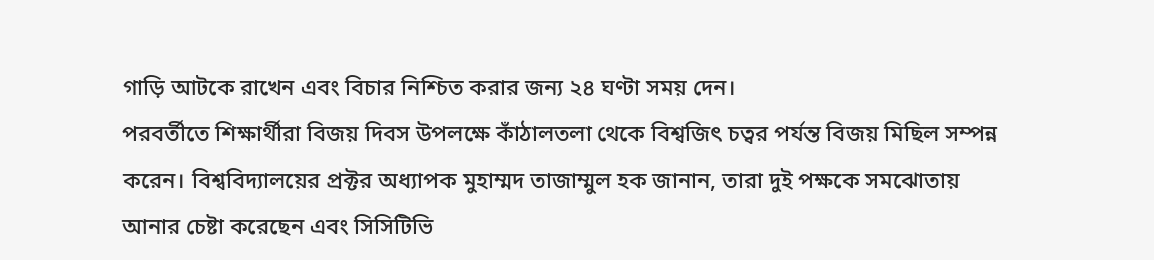গাড়ি আটকে রাখেন এবং বিচার নিশ্চিত করার জন্য ২৪ ঘণ্টা সময় দেন।
পরবর্তীতে শিক্ষার্থীরা বিজয় দিবস উপলক্ষে কাঁঠালতলা থেকে বিশ্বজিৎ চত্বর পর্যন্ত বিজয় মিছিল সম্পন্ন করেন। বিশ্ববিদ্যালয়ের প্রক্টর অধ্যাপক মুহাম্মদ তাজাম্মুল হক জানান, তারা দুই পক্ষকে সমঝোতায় আনার চেষ্টা করেছেন এবং সিসিটিভি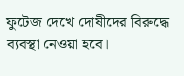ফুটেজ দেখে দোষীদের বিরুদ্ধে ব্যবস্থা নেওয়া হবে।